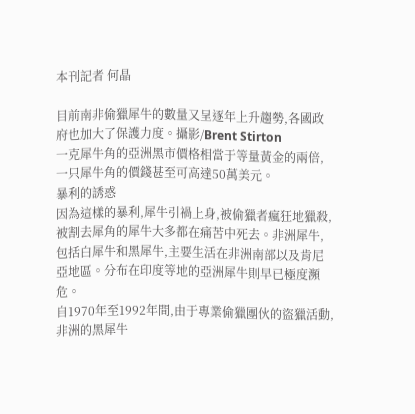本刊記者 何晶

目前南非偷獵犀牛的數量又呈逐年上升趨勢,各國政府也加大了保護力度。攝影/Brent Stirton
一克犀牛角的亞洲黑市價格相當于等量黃金的兩倍,一只犀牛角的價錢甚至可高達50萬美元。
暴利的誘惑
因為這樣的暴利,犀牛引禍上身,被偷獵者瘋狂地獵殺,被割去犀角的犀牛大多都在痛苦中死去。非洲犀牛,包括白犀牛和黑犀牛,主要生活在非洲南部以及肯尼亞地區。分布在印度等地的亞洲犀牛則早已極度瀕危。
自1970年至1992年間,由于專業偷獵團伙的盜獵活動,非洲的黑犀牛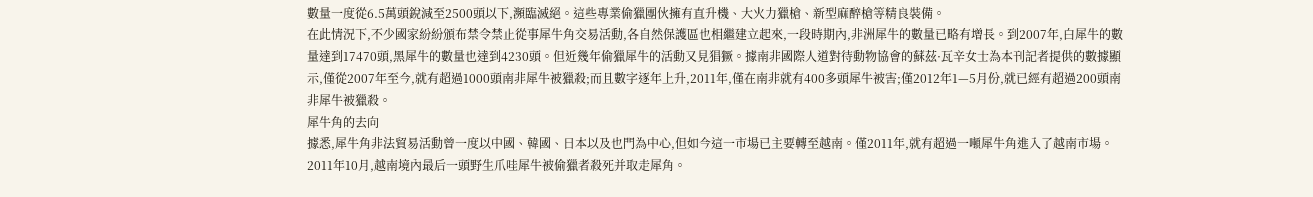數量一度從6.5萬頭銳減至2500頭以下,瀕臨滅絕。這些專業偷獵團伙擁有直升機、大火力獵槍、新型麻醉槍等精良裝備。
在此情況下,不少國家紛紛頒布禁令禁止從事犀牛角交易活動,各自然保護區也相繼建立起來,一段時期內,非洲犀牛的數量已略有增長。到2007年,白犀牛的數量達到17470頭,黑犀牛的數量也達到4230頭。但近幾年偷獵犀牛的活動又見猖獗。據南非國際人道對待動物協會的蘇茲·瓦辛女士為本刊記者提供的數據顯示,僅從2007年至今,就有超過1000頭南非犀牛被獵殺;而且數字逐年上升,2011年,僅在南非就有400多頭犀牛被害;僅2012年1—5月份,就已經有超過200頭南非犀牛被獵殺。
犀牛角的去向
據悉,犀牛角非法貿易活動曾一度以中國、韓國、日本以及也門為中心,但如今這一市場已主要轉至越南。僅2011年,就有超過一噸犀牛角進入了越南市場。2011年10月,越南境內最后一頭野生爪哇犀牛被偷獵者殺死并取走犀角。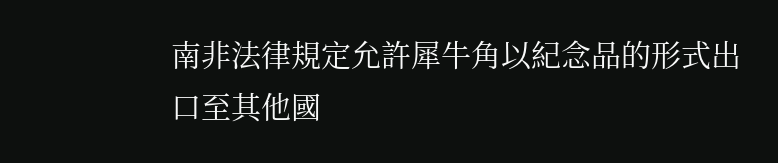南非法律規定允許犀牛角以紀念品的形式出口至其他國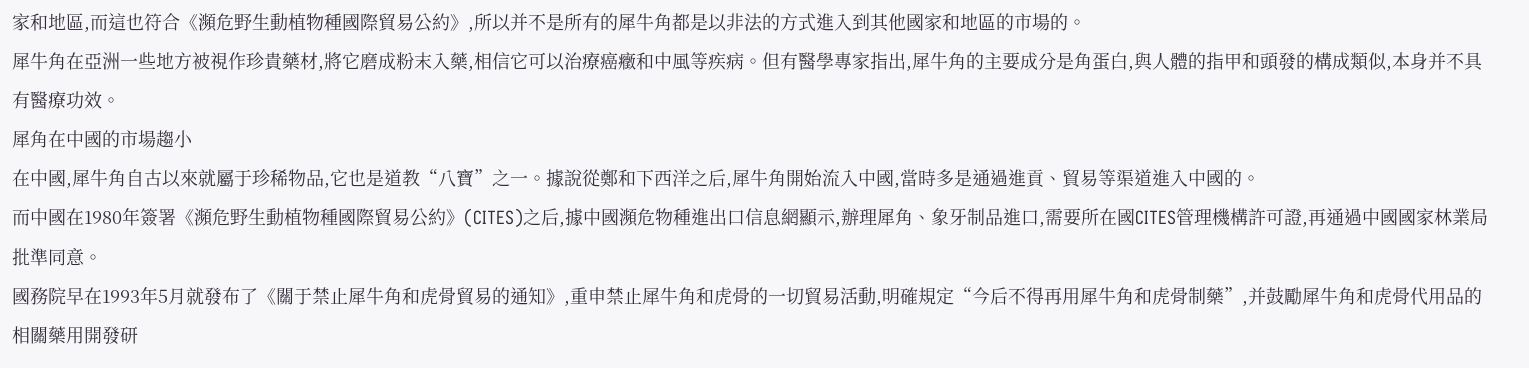家和地區,而這也符合《瀕危野生動植物種國際貿易公約》,所以并不是所有的犀牛角都是以非法的方式進入到其他國家和地區的市場的。
犀牛角在亞洲一些地方被視作珍貴藥材,將它磨成粉末入藥,相信它可以治療癌癥和中風等疾病。但有醫學專家指出,犀牛角的主要成分是角蛋白,與人體的指甲和頭發的構成類似,本身并不具有醫療功效。
犀角在中國的市場趨小
在中國,犀牛角自古以來就屬于珍稀物品,它也是道教“八寶”之一。據說從鄭和下西洋之后,犀牛角開始流入中國,當時多是通過進貢、貿易等渠道進入中國的。
而中國在1980年簽署《瀕危野生動植物種國際貿易公約》(CITES)之后,據中國瀕危物種進出口信息網顯示,辦理犀角、象牙制品進口,需要所在國CITES管理機構許可證,再通過中國國家林業局批準同意。
國務院早在1993年5月就發布了《關于禁止犀牛角和虎骨貿易的通知》,重申禁止犀牛角和虎骨的一切貿易活動,明確規定“今后不得再用犀牛角和虎骨制藥”,并鼓勵犀牛角和虎骨代用品的相關藥用開發研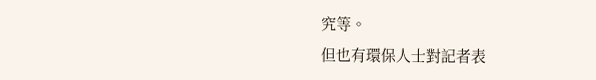究等。
但也有環保人士對記者表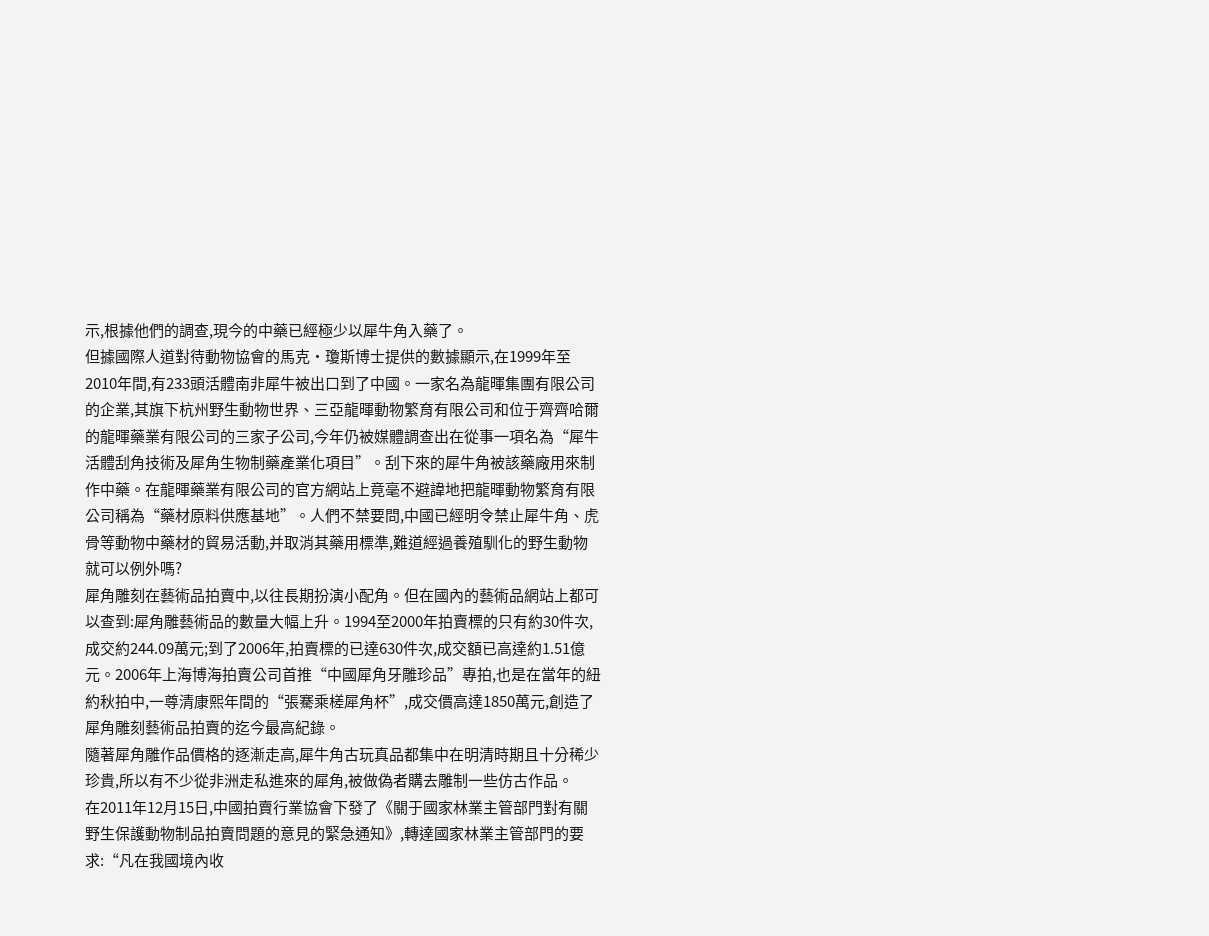示,根據他們的調查,現今的中藥已經極少以犀牛角入藥了。
但據國際人道對待動物協會的馬克·瓊斯博士提供的數據顯示,在1999年至2010年間,有233頭活體南非犀牛被出口到了中國。一家名為龍暉集團有限公司的企業,其旗下杭州野生動物世界、三亞龍暉動物繁育有限公司和位于齊齊哈爾的龍暉藥業有限公司的三家子公司,今年仍被媒體調查出在從事一項名為“犀牛活體刮角技術及犀角生物制藥產業化項目”。刮下來的犀牛角被該藥廠用來制作中藥。在龍暉藥業有限公司的官方網站上竟毫不避諱地把龍暉動物繁育有限公司稱為“藥材原料供應基地”。人們不禁要問,中國已經明令禁止犀牛角、虎骨等動物中藥材的貿易活動,并取消其藥用標準,難道經過養殖馴化的野生動物就可以例外嗎?
犀角雕刻在藝術品拍賣中,以往長期扮演小配角。但在國內的藝術品網站上都可以查到:犀角雕藝術品的數量大幅上升。1994至2000年拍賣標的只有約30件次,成交約244.09萬元;到了2006年,拍賣標的已達630件次,成交額已高達約1.51億元。2006年上海博海拍賣公司首推“中國犀角牙雕珍品”專拍,也是在當年的紐約秋拍中,一尊清康熙年間的“張騫乘槎犀角杯”,成交價高達1850萬元,創造了犀角雕刻藝術品拍賣的迄今最高紀錄。
隨著犀角雕作品價格的逐漸走高,犀牛角古玩真品都集中在明清時期且十分稀少珍貴,所以有不少從非洲走私進來的犀角,被做偽者購去雕制一些仿古作品。
在2011年12月15日,中國拍賣行業協會下發了《關于國家林業主管部門對有關野生保護動物制品拍賣問題的意見的緊急通知》,轉達國家林業主管部門的要求:“凡在我國境內收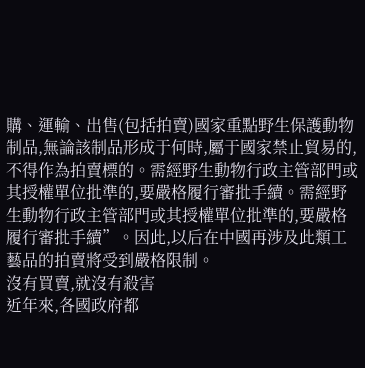購、運輸、出售(包括拍賣)國家重點野生保護動物制品,無論該制品形成于何時,屬于國家禁止貿易的,不得作為拍賣標的。需經野生動物行政主管部門或其授權單位批準的,要嚴格履行審批手續。需經野生動物行政主管部門或其授權單位批準的,要嚴格履行審批手續”。因此,以后在中國再涉及此類工藝品的拍賣將受到嚴格限制。
沒有買賣,就沒有殺害
近年來,各國政府都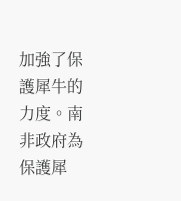加強了保護犀牛的力度。南非政府為保護犀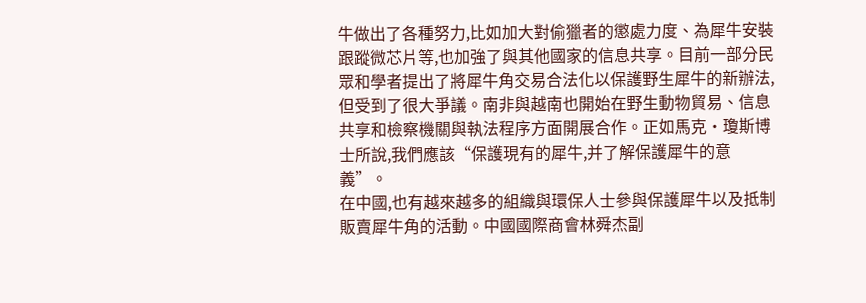牛做出了各種努力,比如加大對偷獵者的懲處力度、為犀牛安裝跟蹤微芯片等,也加強了與其他國家的信息共享。目前一部分民眾和學者提出了將犀牛角交易合法化以保護野生犀牛的新辦法,但受到了很大爭議。南非與越南也開始在野生動物貿易、信息共享和檢察機關與執法程序方面開展合作。正如馬克·瓊斯博士所說,我們應該“保護現有的犀牛,并了解保護犀牛的意義”。
在中國,也有越來越多的組織與環保人士參與保護犀牛以及抵制販賣犀牛角的活動。中國國際商會林舜杰副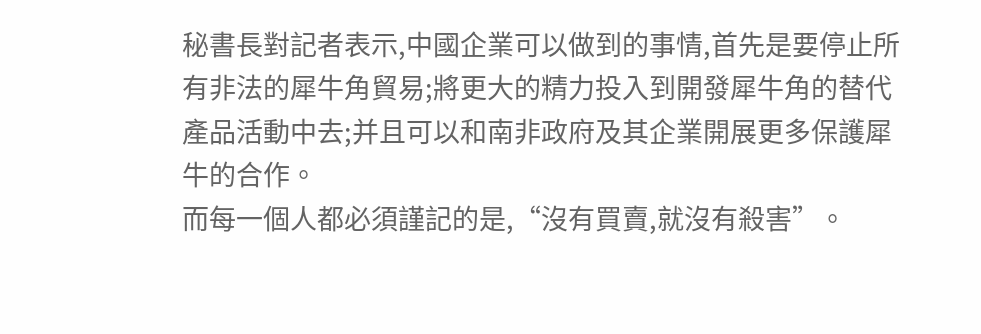秘書長對記者表示,中國企業可以做到的事情,首先是要停止所有非法的犀牛角貿易;將更大的精力投入到開發犀牛角的替代產品活動中去;并且可以和南非政府及其企業開展更多保護犀牛的合作。
而每一個人都必須謹記的是,“沒有買賣,就沒有殺害”。